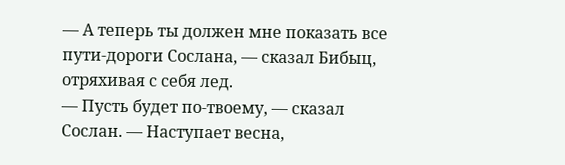— А теперь ты должен мне показать все пути-дороги Сослана, — сказал Бибыц, отряхивая с себя лед.
— Пусть будет по-твоему, — сказал Сослан. — Наступает весна,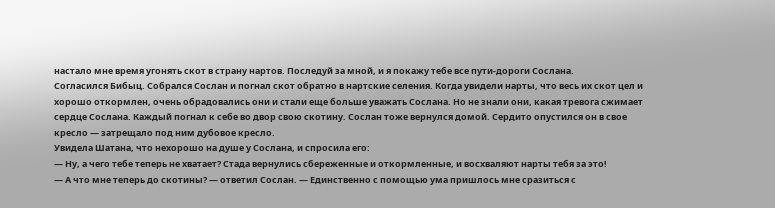настало мне время угонять скот в страну нартов. Последуй за мной, и я покажу тебе все пути-дороги Сослана.
Согласился Бибыц. Собрался Сослан и погнал скот обратно в нартские селения. Когда увидели нарты, что весь их скот цел и хорошо откормлен, очень обрадовались они и стали еще больше уважать Сослана. Но не знали они, какая тревога сжимает сердце Сослана. Каждый погнал к себе во двор свою скотину. Сослан тоже вернулся домой. Сердито опустился он в свое кресло — затрещало под ним дубовое кресло.
Увидела Шатана, что нехорошо на душе у Сослана, и спросила его:
— Ну, а чего тебе теперь не хватает? Стада вернулись сбереженные и откормленные, и восхваляют нарты тебя за это!
— А что мне теперь до скотины? — ответил Сослан. — Единственно с помощью ума пришлось мне сразиться с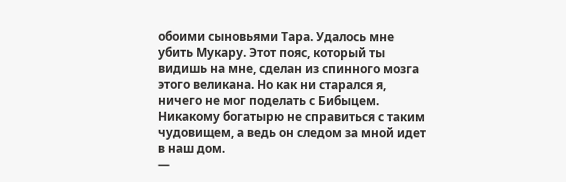обоими сыновьями Тара. Удалось мне убить Мукару. Этот пояс, который ты видишь на мне, сделан из спинного мозга этого великана. Но как ни старался я, ничего не мог поделать с Бибыцем. Никакому богатырю не справиться с таким чудовищем, а ведь он следом за мной идет в наш дом.
—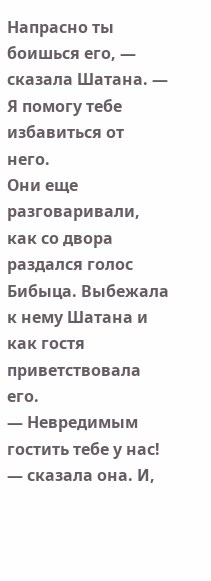Напрасно ты боишься его, — сказала Шатана. — Я помогу тебе избавиться от него.
Они еще разговаривали, как со двора раздался голос Бибыца. Выбежала к нему Шатана и как гостя приветствовала его.
— Невредимым гостить тебе у нас! — сказала она. И,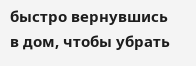быстро вернувшись в дом, чтобы убрать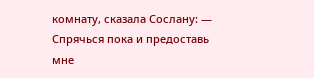комнату, сказала Сослану: — Спрячься пока и предоставь мне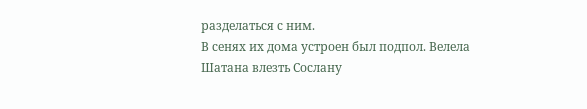разделаться с ним.
В сенях их дома устроен был подпол. Велела Шатана влезть Сослану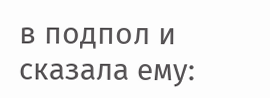в подпол и сказала ему: